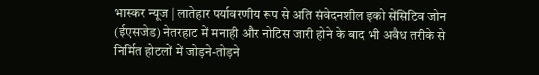भास्कर न्यूज | लातेहार पर्यावरणीय रूप से अति संवेदनशील इको सेंसिटिव जोन (ईएसजेड) नेतरहाट में मनाही और नोटिस जारी होने के बाद भी अवैध तरीके से निर्मित होटलों में जोड़ने-तोड़ने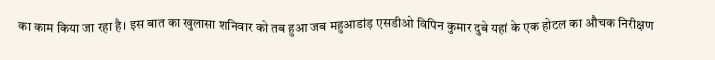का काम किया जा रहा है। इस बात का खुलासा शनिवार को तब हुआ जब महुआडांड़ एसडीओ विपिन कुमार दुबे यहां के एक होटल का औचक निरीक्षण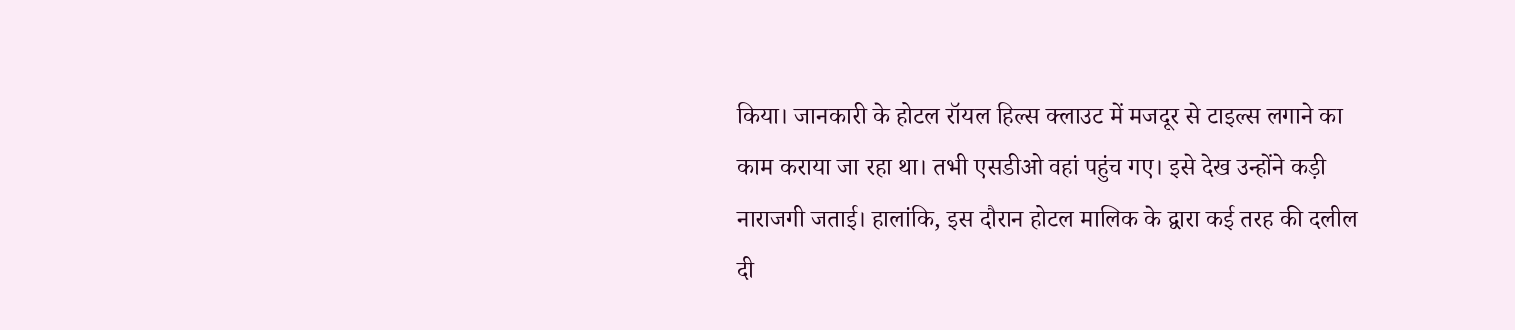किया। जानकारी के होटल रॉयल हिल्स क्लाउट में मजदूर से टाइल्स लगाने का काम कराया जा रहा था। तभी एसडीओ वहां पहुंच गए। इसे देख उन्होंने कड़ी नाराजगी जताई। हालांकि, इस दौरान होटल मालिक के द्वारा कई तरह की दलील दी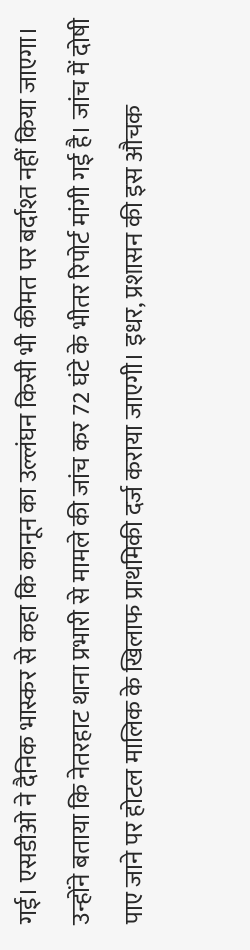गई। एसडीओ ने दैनिक भास्कर से कहा कि कानून का उल्लंघन किसी भी कीमत पर बर्दाश्त नहीं किया जाएगा। उन्होंने बताया कि नेतरहाट थाना प्रभारी से मामले की जांच कर 72 घंटे के भीतर रिपोर्ट मांगी गई है। जांच में दोषी पाए जाने पर होटल मालिक के खिलाफ प्राथमिकी दर्ज कराया जाएगी। इधर, प्रशासन की इस औचक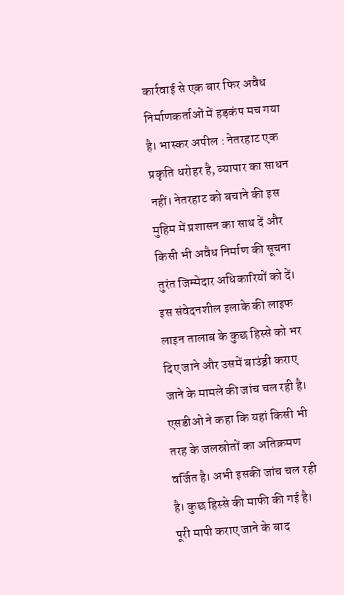कार्रवाई से एक बार फिर अवैध निर्माणकर्ताओं में हड़कंप मच गया है। भास्कर अपील : नेतरहाट एक प्रकृति धरोहर है, व्यापार का साधन नहीं। नेतरहाट को बचाने की इस मुहिम में प्रशासन का साथ दें और किसी भी अवैध निर्माण की सूचना तुरंत जिम्मेदार अधिकारियों को दें। इस संवेदनशील इलाके की लाइफ लाइन तालाब के कुछ हिस्से को भर दिए जाने और उसमें बाउंड्री कराए जाने के मामले की जांच चल रही है। एसडीओ ने कहा कि यहां किसी भी तरह के जलस्रोतों का अतिक्रमण वर्जित है। अभी इसकी जांच चल रही है। कुछ हिस्से की माफी की गई है। पूरी मापी कराए जाने के बाद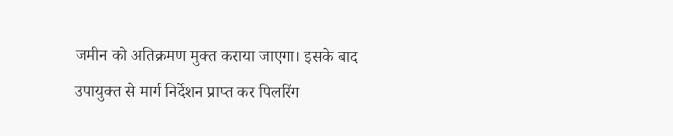जमीन को अतिक्रमण मुक्त कराया जाएगा। इसके बाद उपायुक्त से मार्ग निर्देशन प्राप्त कर पिलरिंग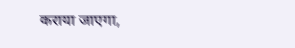कराया जाएगा,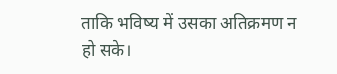ताकि भविष्य में उसका अतिक्रमण न हो सके।